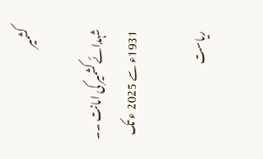کشمیر

شہدائے کشمیر کی امانت ۔۔ 1931ء سے 2025 ء تک

ریاست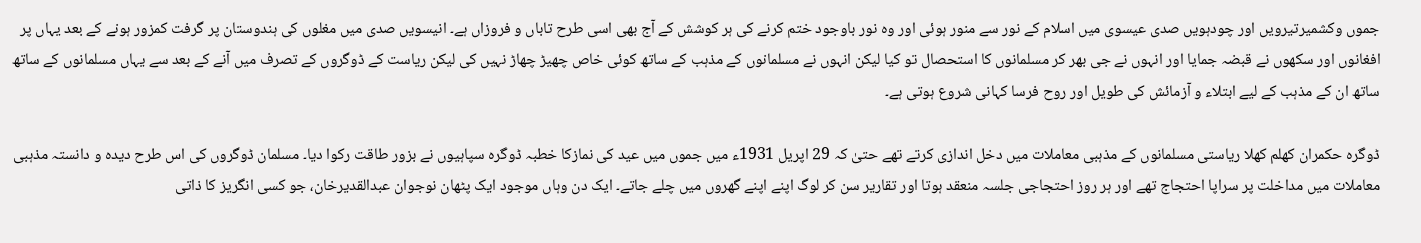جموں وکشمیرتیرویں اور چودہویں صدی عیسوی میں اسلام کے نور سے منور ہوئی اور وہ نور باوجود ختم کرنے کی ہر کوشش کے آج بھی اسی طرح تاباں و فروزاں ہے۔ انیسویں صدی میں مغلوں کی ہندوستان پر گرفت کمزور ہونے کے بعد یہاں پر افغانوں اور سکھوں نے قبضہ جمایا اور انہوں نے جی بھر کر مسلمانوں کا استحصال تو کیا لیکن انہوں نے مسلمانوں کے مذہب کے ساتھ کوئی خاص چھیڑ چھاڑ نہیں کی لیکن ریاست کے ڈوگروں کے تصرف میں آنے کے بعد سے یہاں مسلمانوں کے ساتھ ساتھ ان کے مذہب کے لیے ابتلاء و آزمائش کی طویل اور روح فرسا کہانی شروع ہوتی ہے۔

ڈوگرہ حکمران کھلم کھلا ریاستی مسلمانوں کے مذہبی معاملات میں دخل اندازی کرتے تھے حتیٰ کہ 29 اپریل 1931ء میں جموں میں عید کی نمازکا خطبہ ڈوگرہ سپاہیوں نے بزور طاقت رکوا دیا۔ مسلمان ڈوگروں کی اس طرح دیدہ و دانستہ مذہبی معاملات میں مداخلت پر سراپا احتجاج تھے اور ہر روز احتجاجی جلسہ منعقد ہوتا اور تقاریر سن کر لوگ اپنے اپنے گھروں میں چلے جاتے۔ ایک دن وہاں موجود ایک پٹھان نوجوان عبدالقدیرخان، جو کسی انگریز کا ذاتی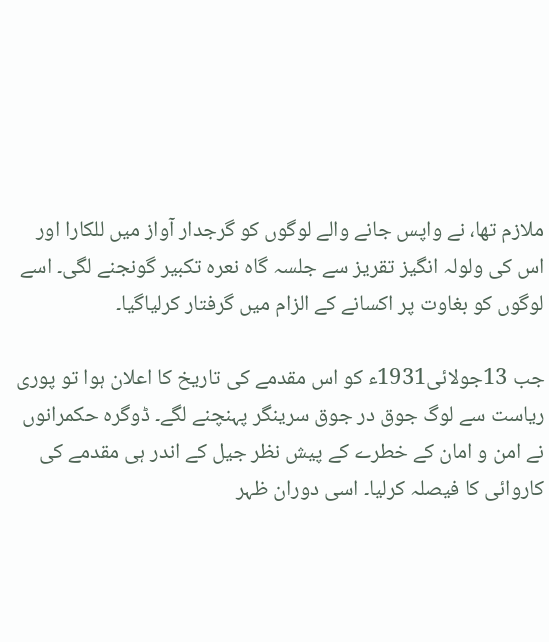ملازم تھا، نے واپس جانے والے لوگوں کو گرجدار آواز میں للکارا اور اس کی ولولہ انگیز تقریز سے جلسہ گاہ نعرہ تکبیر گونجنے لگی۔ اسے لوگوں کو بغاوت پر اکسانے کے الزام میں گرفتار کرلیاگیا۔

جب 13جولائی1931ء کو اس مقدمے کی تاریخ کا اعلان ہوا تو پوری ریاست سے لوگ جوق در جوق سرینگر پہنچنے لگے۔ ڈوگرہ حکمرانوں نے امن و امان کے خطرے کے پیش نظر جیل کے اندر ہی مقدمے کی کاروائی کا فیصلہ کرلیا۔ اسی دوران ظہر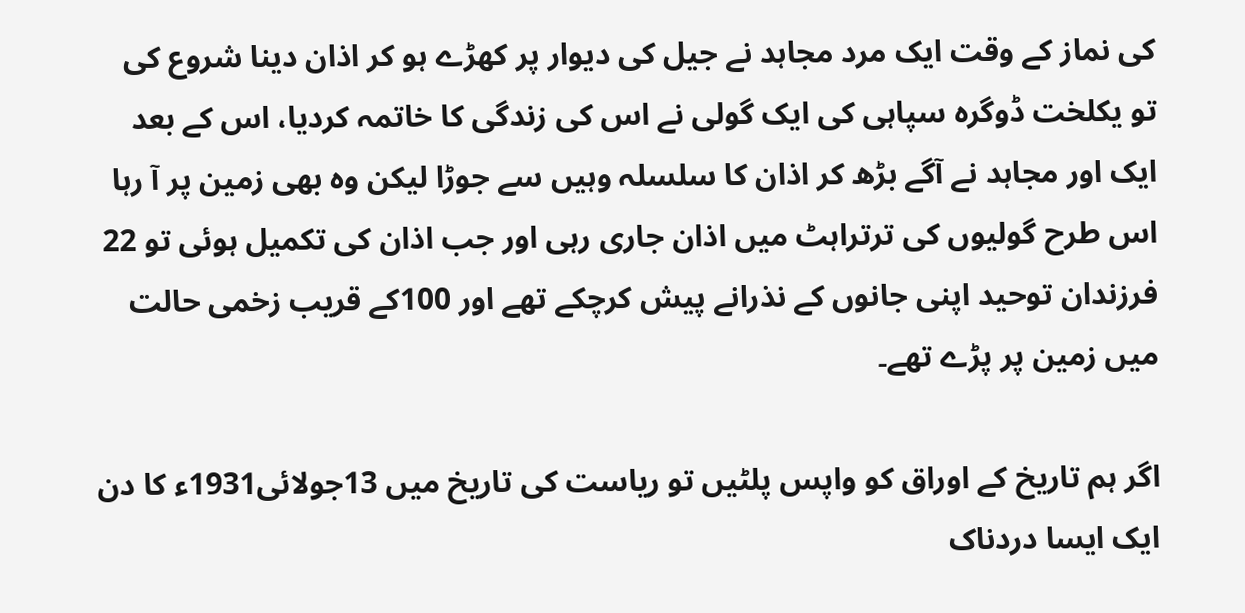کی نماز کے وقت ایک مرد مجاہد نے جیل کی دیوار پر کھڑے ہو کر اذان دینا شروع کی تو یکلخت ڈوگرہ سپاہی کی ایک گولی نے اس کی زندگی کا خاتمہ کردیا، اس کے بعد ایک اور مجاہد نے آگے بڑھ کر اذان کا سلسلہ وہیں سے جوڑا لیکن وہ بھی زمین پر آ رہا اس طرح گولیوں کی ترتراہٹ میں اذان جاری رہی اور جب اذان کی تکمیل ہوئی تو 22 فرزندان توحید اپنی جانوں کے نذرانے پیش کرچکے تھے اور 100کے قریب زخمی حالت میں زمین پر پڑے تھے۔

اگر ہم تاریخ کے اوراق کو واپس پلٹیں تو ریاست کی تاریخ میں 13جولائی1931ء کا دن ایک ایسا دردناک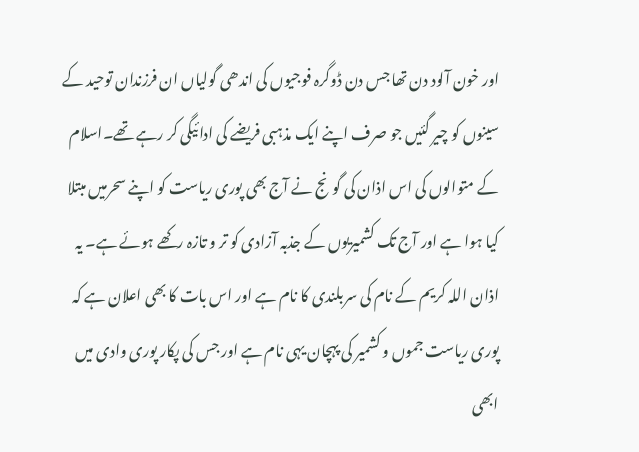اور خون آلود دن تھا جس دن ڈوگرہ فوجیوں کی اندھی گولیاں ان فرزندان توحید کے سینوں کو چیر گئیں جو صرف اپنے ایک مذہبی فریضے کی ادائیگی کر رہے تھے۔اسلام کے متوالوں کی اس اذان کی گونج نے آج بھی پوری ریاست کو اپنے سحرمیں مبتلا کیا ہوا ہے اور آج تک کشمیریوں کے جذبہ آزادی کو تر و تازہ رکھے ہوئے ہے۔ یہ اذان اللہ کریم کے نام کی سربلندی کا نام ہے اور اس بات کا بھی اعلان ہے کہ پوری ریاست جموں و کشمیر کی پہچان یہی نام ہے اور جس کی پکار پوری وادی میں ابھی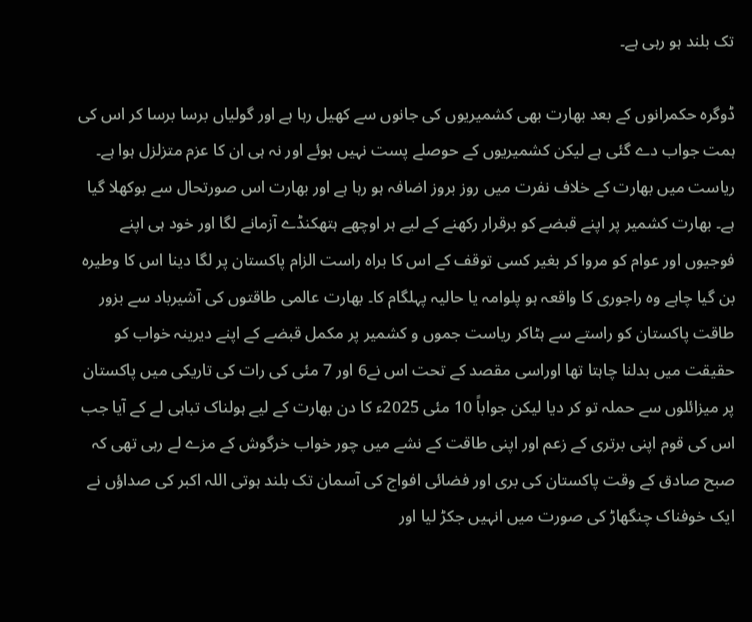تک بلند ہو رہی ہے۔

ڈوگرہ حکمرانوں کے بعد بھارت بھی کشمیریوں کی جانوں سے کھیل رہا ہے اور گولیاں برسا برسا کر اس کی ہمت جواب دے گئی ہے لیکن کشمیریوں کے حوصلے پست نہیں ہوئے اور نہ ہی ان کا عزم متزلزل ہوا ہے۔ ریاست میں بھارت کے خلاف نفرت میں روز بروز اضافہ ہو رہا ہے اور بھارت اس صورتحال سے بوکھلا گیا ہے۔ بھارت کشمیر پر اپنے قبضے کو برقرار رکھنے کے لیے ہر اوچھے ہتھکنڈے آزمانے لگا اور خود ہی اپنے فوجیوں اور عوام کو مروا کر بغیر کسی توقف کے اس کا براہ راست الزام پاکستان پر لگا دینا اس کا وطیرہ بن گیا چاہے وہ راجوری کا واقعہ ہو پلوامہ یا حالیہ پہلگام کا۔ بھارت عالمی طاقتوں کی آشیرباد سے بزور طاقت پاکستان کو راستے سے ہٹاکر ریاست جموں و کشمیر پر مکمل قبضے کے اپنے دیرینہ خواب کو حقیقت میں بدلنا چاہتا تھا اوراسی مقصد کے تحت اس نے6 اور 7 مئی کی رات کی تاریکی میں پاکستان پر میزائلوں سے حملہ تو کر دیا لیکن جواباً 10 مئی 2025ء کا دن بھارت کے لیے ہولناک تباہی لے کے آیا جب اس کی قوم اپنی برتری کے زعم اور اپنی طاقت کے نشے میں چور خواب خرگوش کے مزے لے رہی تھی کہ صبح صادق کے وقت پاکستان کی بری اور فضائی افواج کی آسمان تک بلند ہوتی اللہ اکبر کی صداؤں نے ایک خوفناک چنگھاڑ کی صورت میں انہیں جکڑ لیا اور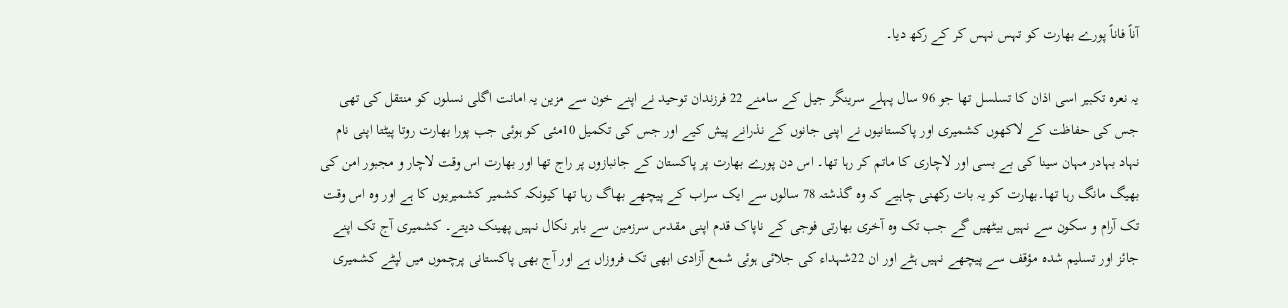آناً فاناً پورے بھارت کو تہس نہس کر کے رکھ دیا۔

یہ نعرہ تکبیر اسی اذان کا تسلسل تھا جو 96 سال پہلے سرینگر جیل کے سامنے 22 فرزندان توحید نے اپنے خون سے مزین یہ امانت اگلی نسلوں کو منتقل کی تھی جس کی حفاظت کے لاکھوں کشمیری اور پاکستانیوں نے اپنی جانوں کے نذرانے پیش کیے اور جس کی تکمیل 10مئی کو ہوئی جب پورا بھارت روتا پیٹتا اپنی نام نہاد بہادر مہان سینا کی بے بسی اور لاچاری کا ماتم کر رہا تھا۔ اس دن پورے بھارت پر پاکستان کے جانبازوں پر راج تھا اور بھارت اس وقت لاچار و مجبور امن کی بھیگ مانگ رہا تھا۔بھارت کو یہ بات رکھنی چاہیے کہ وہ گذشتہ 78 سالوں سے ایک سراب کے پیچھے بھاگ رہا تھا کیونکہ کشمیر کشمیریوں کا ہے اور وہ اس وقت تک آرام و سکون سے نہیں بیٹھیں گے جب تک وہ آخری بھارتی فوجی کے ناپاک قدم اپنی مقدس سرزمین سے باہر نکال نہیں پھینک دیتے۔ کشمیری آج تک اپنے جائز اور تسلیم شدہ مؤقف سے پیچھے نہیں ہٹے اور ان 22شہداء کی جلائی ہوئی شمع آزادی ابھی تک فروزاں ہے اور آج بھی پاکستانی پرچموں میں لپٹے کشمیری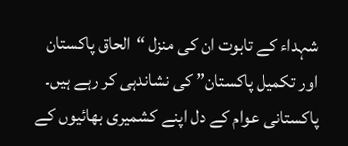شہداء کے تابوت ان کی منزل “الحاق پاکستان اور تکمیل پاکستان” کی نشاندہی کر رہے ہیں۔ پاکستانی عوام کے دل اپنے کشمیری بھائیوں کے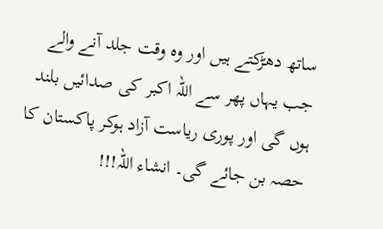ساتھ دھڑکتے ہیں اور وہ وقت جلد آنے والے جب یہاں پھر سے اللہ اکبر کی صدائیں بلند ہوں گی اور پوری ریاست آزاد ہوکر پاکستان کا حصہ بن جائے گی۔ انشاء اللہ!!!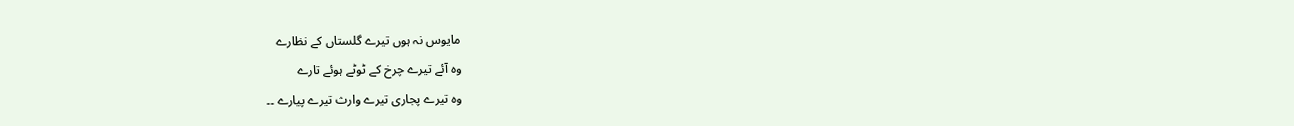مایوس نہ ہوں تیرے گلستاں کے نظارے
وہ آئے تیرے چرخ کے ٹوٹے ہوئے تارے
وہ تیرے پجاری تیرے وارث تیرے پیارے ۔۔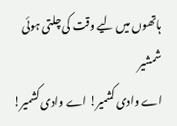ہاتھوں میں لیے وقت کی چلتی ہوئی شمشیر
اے وادی کشمیر! اے وادی کشمیر!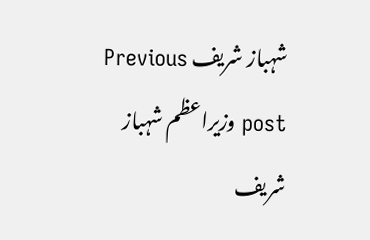شہباز شریف Previous post وزیراعظم شہباز شریف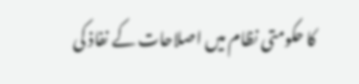کا حکومتی نظام میں اصلاحات کے نفاذ کی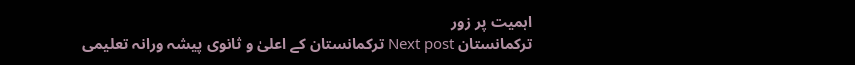اہمیت پر زور
ترکمانستان Next post ترکمانستان کے اعلیٰ و ثانوی پیشہ ورانہ تعلیمی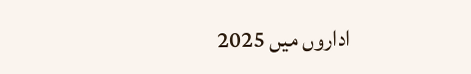اداروں میں 2025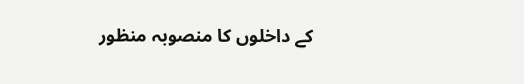کے داخلوں کا منصوبہ منظور